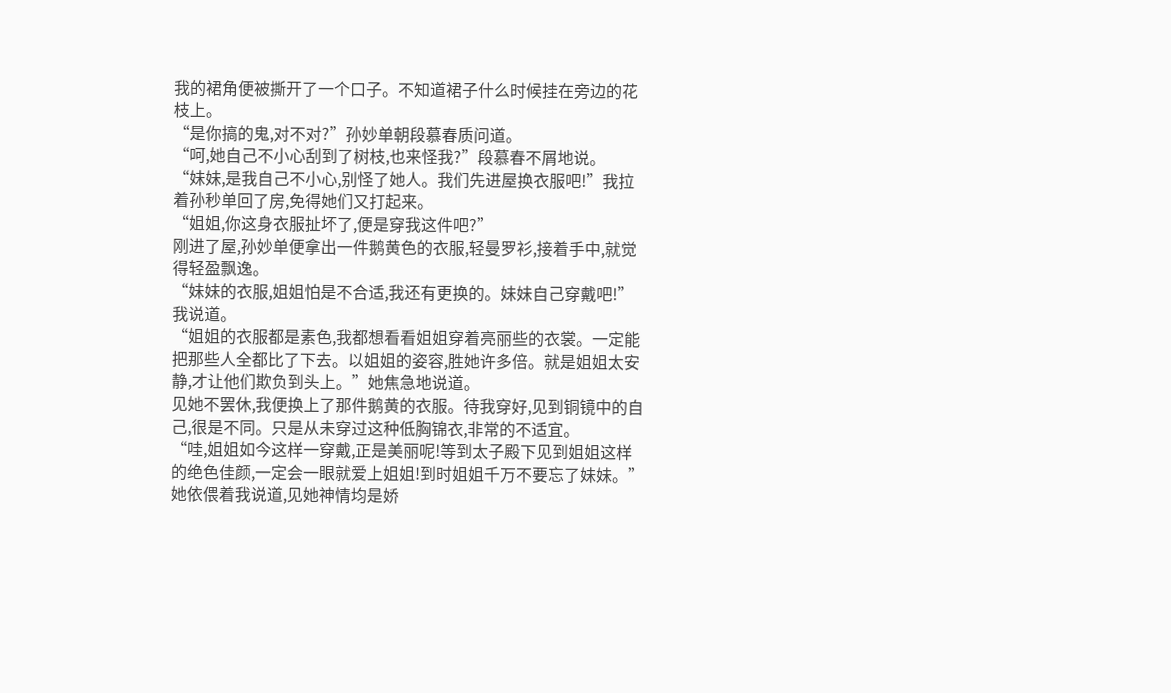我的裙角便被撕开了一个口子。不知道裙子什么时候挂在旁边的花枝上。
“是你搞的鬼,对不对?”孙妙单朝段慕春质问道。
“呵,她自己不小心刮到了树枝,也来怪我?”段慕春不屑地说。
“妹妹,是我自己不小心,别怪了她人。我们先进屋换衣服吧!”我拉着孙秒单回了房,免得她们又打起来。
“姐姐,你这身衣服扯坏了,便是穿我这件吧?”
刚进了屋,孙妙单便拿出一件鹅黄色的衣服,轻曼罗衫,接着手中,就觉得轻盈飘逸。
“妹妹的衣服,姐姐怕是不合适,我还有更换的。妹妹自己穿戴吧!”我说道。
“姐姐的衣服都是素色,我都想看看姐姐穿着亮丽些的衣裳。一定能把那些人全都比了下去。以姐姐的姿容,胜她许多倍。就是姐姐太安静,才让他们欺负到头上。”她焦急地说道。
见她不罢休,我便换上了那件鹅黄的衣服。待我穿好,见到铜镜中的自己,很是不同。只是从未穿过这种低胸锦衣,非常的不适宜。
“哇,姐姐如今这样一穿戴,正是美丽呢!等到太子殿下见到姐姐这样的绝色佳颜,一定会一眼就爱上姐姐!到时姐姐千万不要忘了妹妹。”她依偎着我说道,见她神情均是娇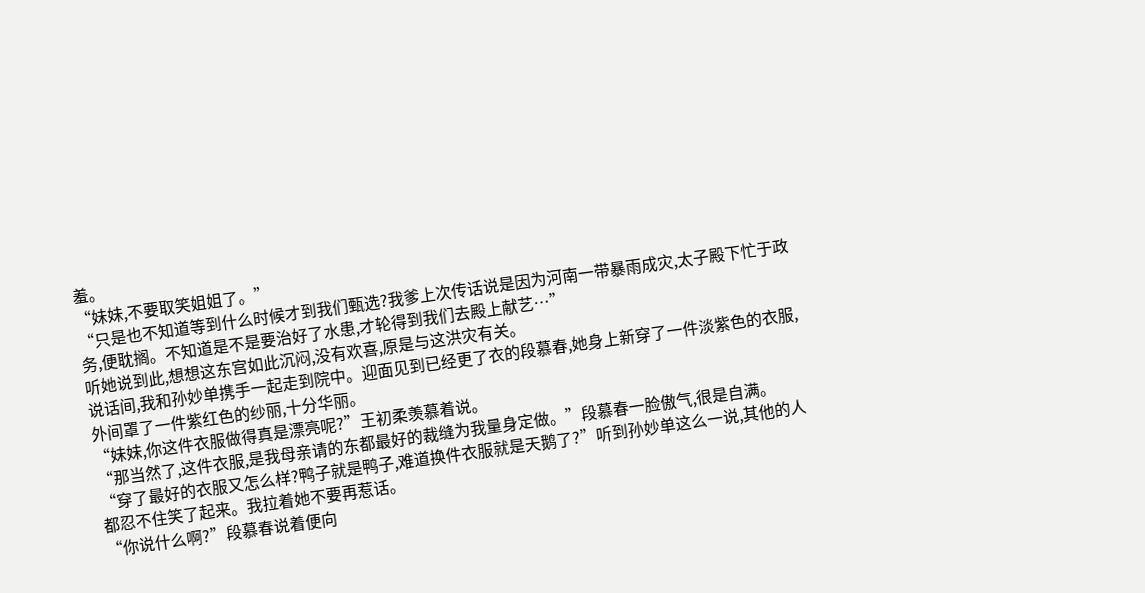羞。
“妹妹,不要取笑姐姐了。”
“只是也不知道等到什么时候才到我们甄选?我爹上次传话说是因为河南一带暴雨成灾,太子殿下忙于政务,便耽搁。不知道是不是要治好了水患,才轮得到我们去殿上献艺…”
听她说到此,想想这东宫如此沉闷,没有欢喜,原是与这洪灾有关。
说话间,我和孙妙单携手一起走到院中。迎面见到已经更了衣的段慕春,她身上新穿了一件淡紫色的衣服,外间罩了一件紫红色的纱丽,十分华丽。
“妹妹,你这件衣服做得真是漂亮呢?”王初柔羡慕着说。
“那当然了,这件衣服,是我母亲请的东都最好的裁缝为我量身定做。”段慕春一脸傲气,很是自满。
“穿了最好的衣服又怎么样?鸭子就是鸭子,难道换件衣服就是天鹅了?”听到孙妙单这么一说,其他的人都忍不住笑了起来。我拉着她不要再惹话。
“你说什么啊?”段慕春说着便向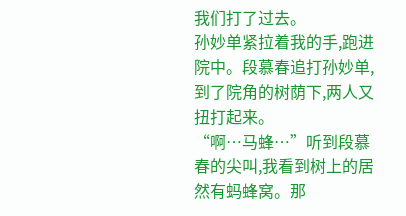我们打了过去。
孙妙单紧拉着我的手,跑进院中。段慕春追打孙妙单,到了院角的树荫下,两人又扭打起来。
“啊…马蜂…”听到段慕春的尖叫,我看到树上的居然有蚂蜂窝。那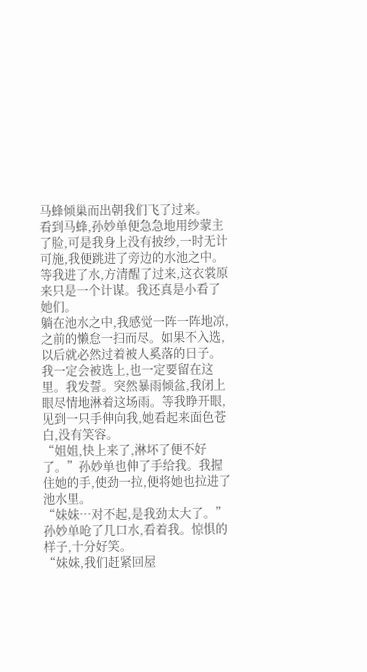马蜂倾巢而出朝我们飞了过来。
看到马蜂,孙妙单便急急地用纱蒙主了脸,可是我身上没有披纱,一时无计可施,我便跳进了旁边的水池之中。等我进了水,方清醒了过来,这衣裳原来只是一个计谋。我还真是小看了她们。
躺在池水之中,我感觉一阵一阵地凉,之前的懒怠一扫而尽。如果不入选,以后就必然过着被人奚落的日子。我一定会被选上,也一定要留在这里。我发誓。突然暴雨倾盆,我闭上眼尽情地淋着这场雨。等我睁开眼,见到一只手伸向我,她看起来面色苍白,没有笑容。
“姐姐,快上来了,淋坏了便不好了。”孙妙单也伸了手给我。我握住她的手,使劲一拉,便将她也拉进了池水里。
“妹妹…对不起,是我劲太大了。”
孙妙单呛了几口水,看着我。惊惧的样子,十分好笑。
“妹妹,我们赶紧回屋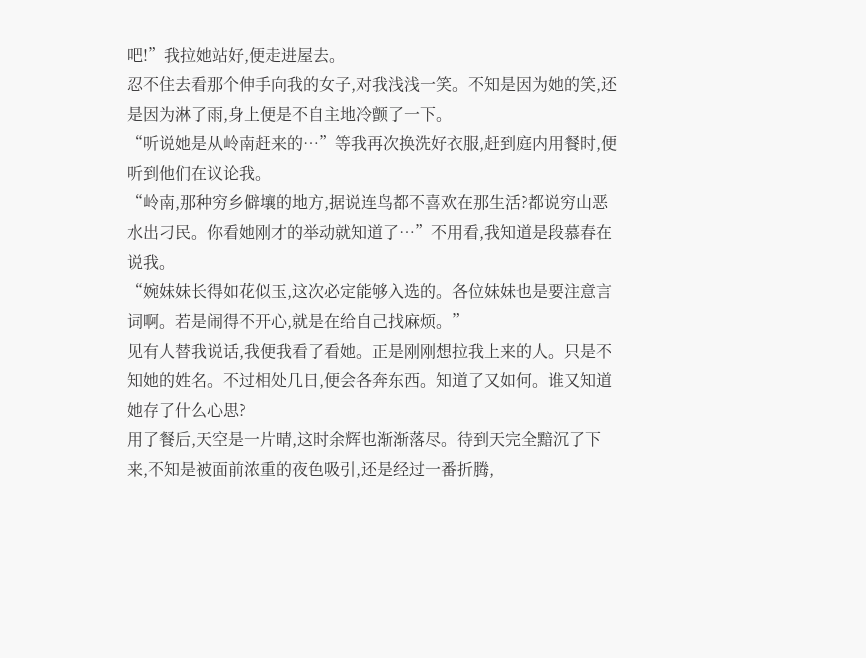吧!”我拉她站好,便走进屋去。
忍不住去看那个伸手向我的女子,对我浅浅一笑。不知是因为她的笑,还是因为淋了雨,身上便是不自主地冷颤了一下。
“听说她是从岭南赶来的…”等我再次换洗好衣服,赶到庭内用餐时,便听到他们在议论我。
“岭南,那种穷乡僻壤的地方,据说连鸟都不喜欢在那生活?都说穷山恶水出刁民。你看她刚才的举动就知道了…”不用看,我知道是段慕春在说我。
“婉妹妹长得如花似玉,这次必定能够入选的。各位妹妹也是要注意言词啊。若是闹得不开心,就是在给自己找麻烦。”
见有人替我说话,我便我看了看她。正是刚刚想拉我上来的人。只是不知她的姓名。不过相处几日,便会各奔东西。知道了又如何。谁又知道她存了什么心思?
用了餐后,天空是一片晴,这时余辉也渐渐落尽。待到天完全黯沉了下来,不知是被面前浓重的夜色吸引,还是经过一番折腾,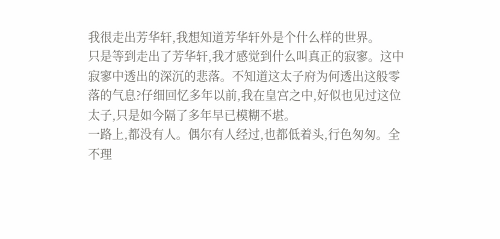我很走出芳华轩,我想知道芳华轩外是个什么样的世界。
只是等到走出了芳华轩,我才感觉到什么叫真正的寂寥。这中寂寥中透出的深沉的悲落。不知道这太子府为何透出这般零落的气息?仔细回忆多年以前,我在皇宫之中,好似也见过这位太子,只是如今隔了多年早已模糊不堪。
一路上,都没有人。偶尔有人经过,也都低着头,行色匆匆。全不理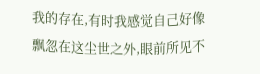我的存在,有时我感觉自己好像飘忽在这尘世之外,眼前所见不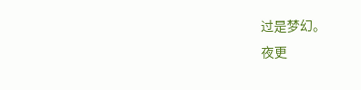过是梦幻。
夜更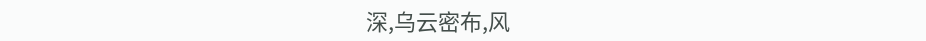深,乌云密布,风